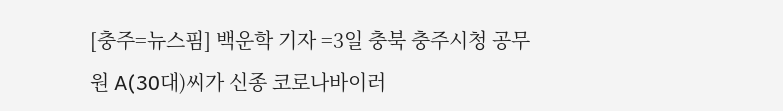[충주=뉴스핌] 백운학 기자 =3일 충북 충주시청 공무원 A(30대)씨가 신종 코로나바이러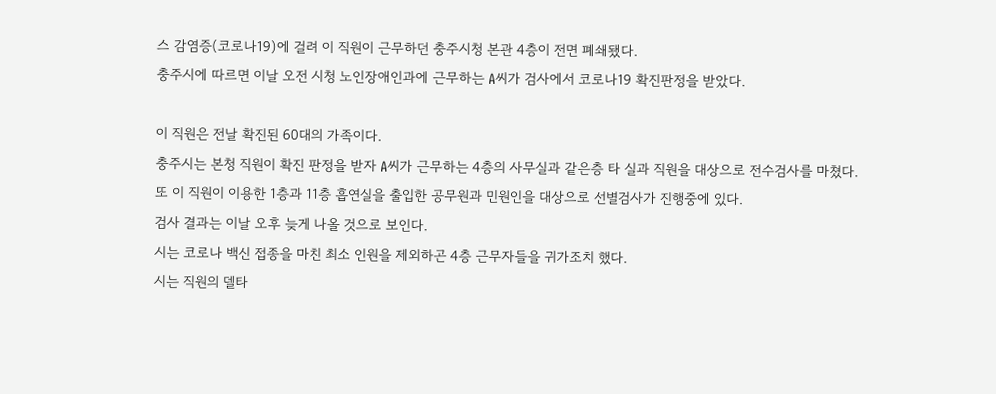스 감염증(코로나19)에 걸려 이 직원이 근무하던 충주시청 본관 4층이 전면 폐쇄됐다.
충주시에 따르면 이날 오전 시청 노인장애인과에 근무하는 A씨가 검사에서 코로나19 확진판정을 받았다.

이 직원은 전날 확진된 60대의 가족이다.
충주시는 본청 직원이 확진 판정을 받자 A씨가 근무하는 4층의 사무실과 같은층 타 실과 직원을 대상으로 전수검사를 마쳤다.
또 이 직원이 이용한 1층과 11층 흡연실을 출입한 공무원과 민원인을 대상으로 선별검사가 진행중에 있다.
검사 결과는 이날 오후 늦게 나올 것으로 보인다.
시는 코로나 백신 접종을 마친 최소 인원을 제외하곤 4층 근무자들을 귀가조치 했다.
시는 직원의 델타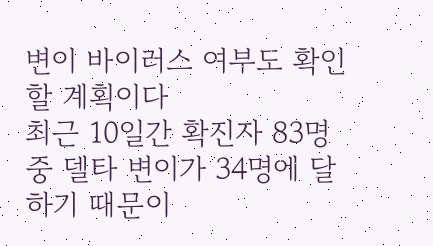변이 바이러스 여부도 확인할 계획이다
최근 10일간 확진자 83명 중 델타 변이가 34명에 달하기 때문이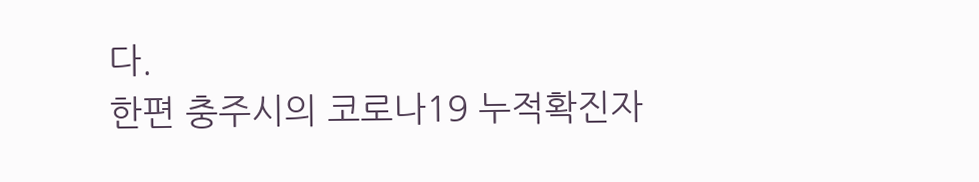다.
한편 충주시의 코로나19 누적확진자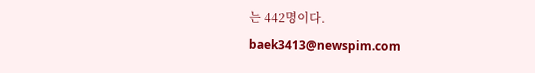는 442명이다.
baek3413@newspim.com